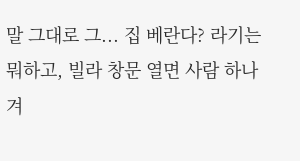말 그대로 그... 집 베란다? 라기는 뭐하고, 빌라 창문 열면 사람 하나 겨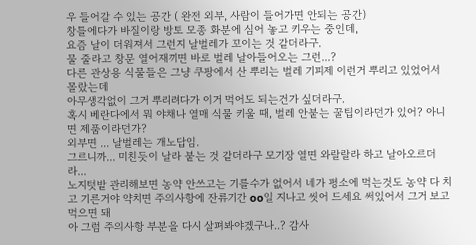우 들어갈 수 있는 공간 ( 완전 외부, 사람이 들어가면 안되는 공간)
창틀에다가 바질이랑 방토 모종 화분에 심어 놓고 키우는 중인데,
요즘 날이 더워져서 그런지 날벌레가 꼬이는 것 같더라구.
물 줄라고 창문 열어재끼면 바로 벌레 날아들어오는 그런...?
다른 관상용 식물들은 그냥 쿠팡에서 산 뿌리는 벌레 기피제 이런거 뿌리고 있었어서 몰랐는데
아무생각없이 그거 뿌리려다가 이거 먹어도 되는건가 싶더라구.
혹시 베란다에서 뭐 야채나 열매 식물 키울 때, 벌레 안붙는 꿀팁이라던가 있어? 아니면 제품이라던가?
외부면 ... 날벌레는 개노답임.
그르니까... 미친듯이 날라 붙는 것 같더라구 모기장 열면 와랄랄라 하고 날아오르더라...
노지텃밭 관리해보면 농약 안쓰고는 기를수가 없어서 네가 평소에 먹는것도 농약 다 치고 기른거야 약치면 주의사항에 잔류기간 oo일 지나고 씻어 드세요 써있어서 그거 보고 먹으면 돼
아 그럼 주의사항 부분을 다시 살펴봐야겠구나..? 감사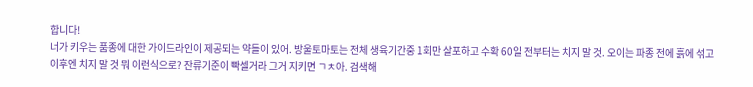합니다!
너가 키우는 품종에 대한 가이드라인이 제공되는 약들이 있어. 방울토마토는 전체 생육기간중 1회만 살포하고 수확 60일 전부터는 치지 말 것. 오이는 파종 전에 흙에 섞고 이후엔 치지 말 것 뭐 이런식으로? 잔류기준이 빡셀거라 그거 지키면 ㄱㅊ아. 검색해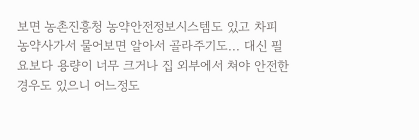보면 농촌진흥청 농약안전정보시스템도 있고 차피 농약사가서 물어보면 알아서 골라주기도... 대신 필요보다 용량이 너무 크거나 집 외부에서 쳐야 안전한 경우도 있으니 어느정도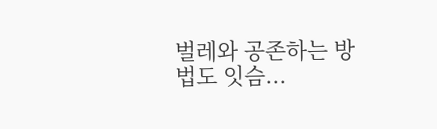벌레와 공존하는 방법도 잇슴...